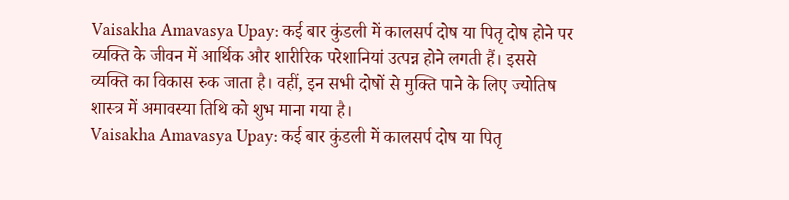Vaisakha Amavasya Upay: कई बार कुंडली में कालसर्प दोष या पितृ दोष होने पर व्यक्ति के जीवन में आर्थिक और शारीरिक परेशानियां उत्पन्न होने लगती हैं। इससे व्यक्ति का विकास रुक जाता है। वहीं, इन सभी दोषों से मुक्ति पाने के लिए ज्योतिष शास्त्र में अमावस्या तिथि को शुभ माना गया है।
Vaisakha Amavasya Upay: कई बार कुंडली में कालसर्प दोष या पितृ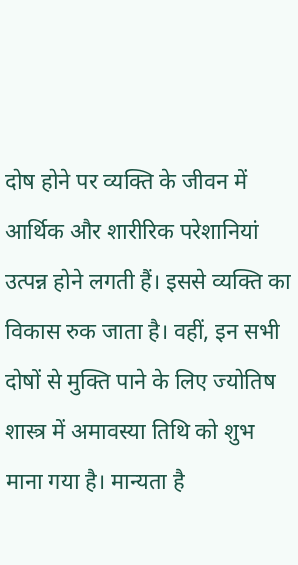दोष होने पर व्यक्ति के जीवन में आर्थिक और शारीरिक परेशानियां उत्पन्न होने लगती हैं। इससे व्यक्ति का विकास रुक जाता है। वहीं, इन सभी दोषों से मुक्ति पाने के लिए ज्योतिष शास्त्र में अमावस्या तिथि को शुभ माना गया है। मान्यता है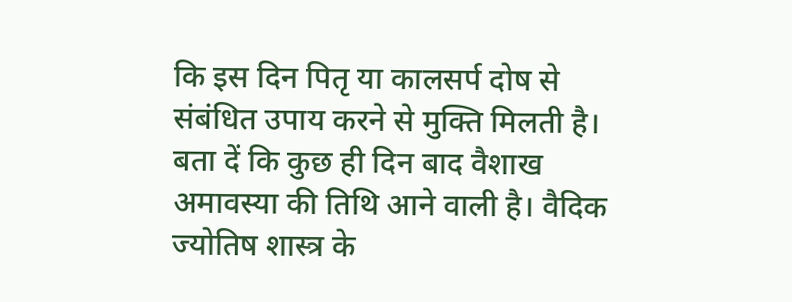कि इस दिन पितृ या कालसर्प दोष से संबंधित उपाय करने से मुक्ति मिलती है। बता दें कि कुछ ही दिन बाद वैशाख अमावस्या की तिथि आने वाली है। वैदिक ज्योतिष शास्त्र के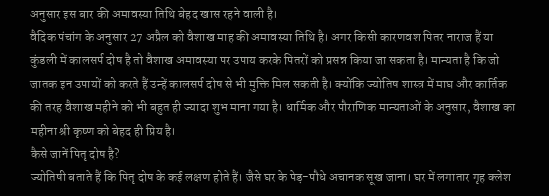अनुसार इस बार की अमावस्या तिथि बेहद खास रहने वाली है।
वैदिक पंचांग के अनुसार 27 अप्रैल को वैशाख माह की अमावस्या तिथि है। अगर किसी कारणवश पितर नाराज हैं या कुंडली में कालसर्प दोष है तो वैशाख अमावस्या पर उपाय करके पितरों को प्रसन्न किया जा सकता है। मान्यता है कि जो जातक इन उपायों को करते हैं उन्हें कालसर्प दोष से भी मुक्ति मिल सकती है। क्योंकि ज्योतिष शास्त्र में माघ और कार्तिक की तरह वैशाख महीने को भी बहुत ही ज्यादा शुभ माना गया है। धार्मिक और पौराणिक मान्यताओं के अनुसार, वैशाख का महीना श्री कृष्ण को बेहद ही प्रिय है।
कैसे जानें पितृ दोष है?
ज्योतिषी बताते हैं कि पितृ दोष के कई लक्षण होते हैं। जैसे घर के पेड़-पौधे अचानक सूख जाना। घर में लगातार गृह क्लेश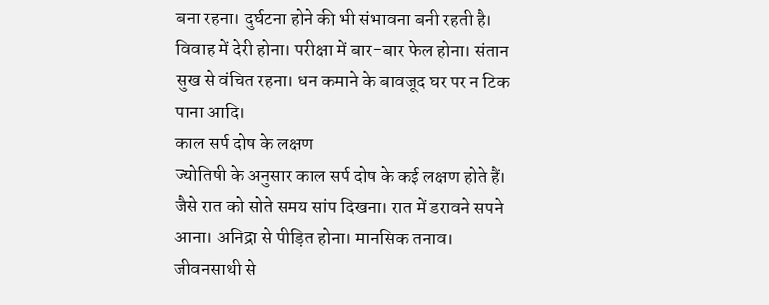बना रहना। दुर्घटना होने की भी संभावना बनी रहती है। विवाह में देरी होना। परीक्षा में बार-बार फेल होना। संतान सुख से वंचित रहना। धन कमाने के बावजूद घर पर न टिक पाना आदि।
काल सर्प दोष के लक्षण
ज्योतिषी के अनुसार काल सर्प दोष के कई लक्षण होते हैं। जैसे रात को सोते समय सांप दिखना। रात में डरावने सपने आना। अनिद्रा से पीड़ित होना। मानसिक तनाव। जीवनसाथी से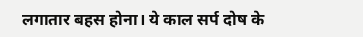लगातार बहस होना। ये काल सर्प दोष के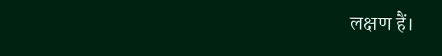लक्षण हैं।